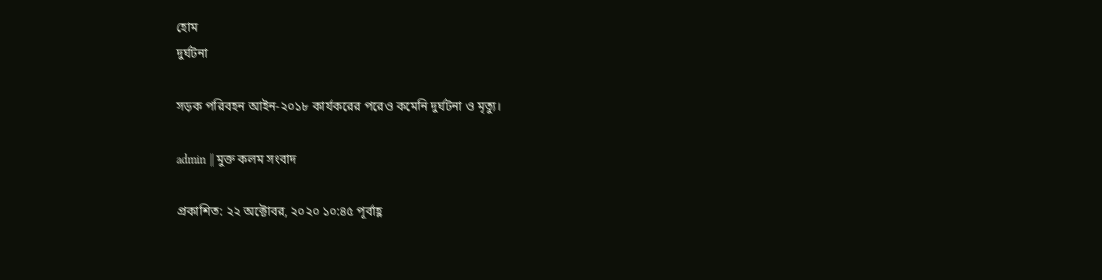হোম
দুর্ঘটনা

সড়ক পরিবহন আইন-২০১৮ কার্যকরের পরেও কমেনি দুর্ঘটনা ও মৃত্যু।

admin || মুক্ত কলম সংবাদ

প্রকাশিত: ২২ অক্টোবর, ২০২০ ১০:৪৫ পূর্বাহ্ণ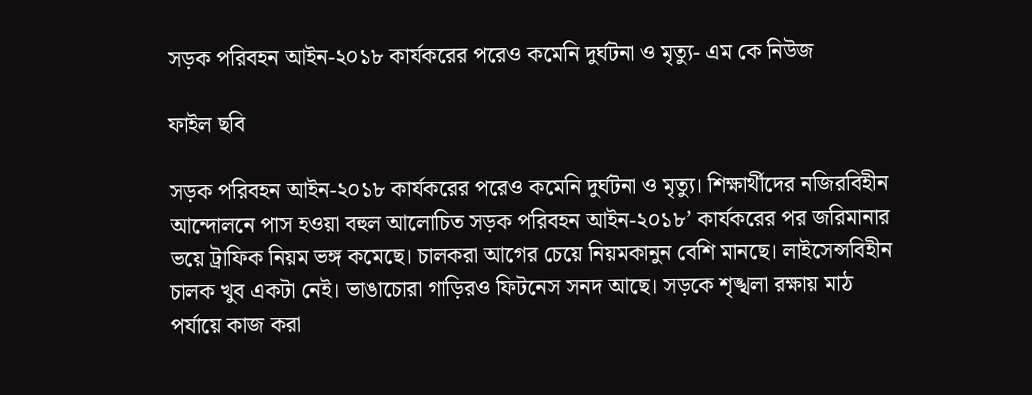সড়ক পরিবহন আইন-২০১৮ কার্যকরের পরেও কমেনি দুর্ঘটনা ও মৃত্যু- এম কে নিউজ

ফাইল ছবি

সড়ক পরিবহন আইন-২০১৮ কার্যকরের পরেও কমেনি দুর্ঘটনা ও মৃত্যু। শিক্ষার্থীদের নজিরবিহীন আন্দোলনে পাস হওয়া বহুল আলোচিত সড়ক পরিবহন আইন-২০১৮’ কার্যকরের পর জরিমানার ভয়ে ট্রাফিক নিয়ম ভঙ্গ কমেছে। চালকরা আগের চেয়ে নিয়মকানুন বেশি মানছে। লাইসেন্সবিহীন চালক খুব একটা নেই। ভাঙাচোরা গাড়িরও ফিটনেস সনদ আছে। সড়কে শৃঙ্খলা রক্ষায় মাঠ পর্যায়ে কাজ করা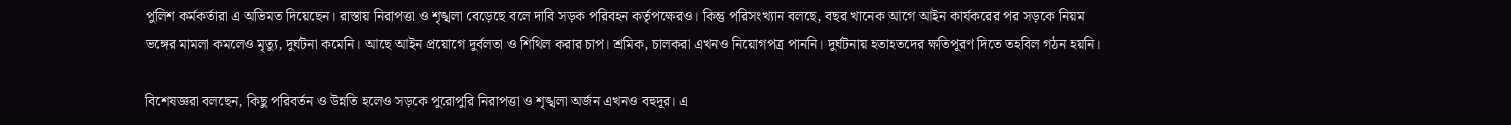পুলিশ কর্মকর্তারা এ অভিমত দিয়েছেন। রাস্তায় নিরাপত্তা ও শৃঙ্খলা বেড়েছে বলে দাবি সড়ক পরিবহন কর্তৃপক্ষেরও। কিন্তু পরিসংখ্যান বলছে, বছর খানেক আগে আইন কার্যকরের পর সড়কে নিয়ম ভঙ্গের মামলা কমলেও মৃত্যু, দুর্ঘটনা কমেনি। আছে আইন প্রয়োগে দুর্বলতা ও শিথিল করার চাপ। শ্রমিক, চালকরা এখনও নিয়োগপত্র পাননি। দুর্ঘটনায় হতাহতদের ক্ষতিপূরণ দিতে তহবিল গঠন হয়নি।

বিশেষজ্ঞরা বলছেন, কিছু পরিবর্তন ও উন্নতি হলেও সড়কে পুরোপুরি নিরাপত্তা ও শৃঙ্খলা অর্জন এখনও বহুদূর। এ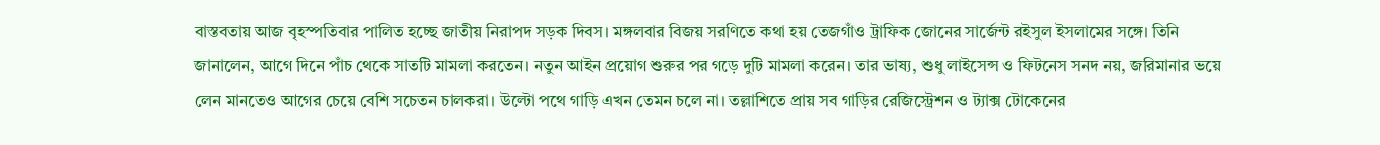বাস্তবতায় আজ বৃহস্পতিবার পালিত হচ্ছে জাতীয় নিরাপদ সড়ক দিবস। মঙ্গলবার বিজয় সরণিতে কথা হয় তেজগাঁও ট্রাফিক জোনের সার্জেন্ট রইসুল ইসলামের সঙ্গে। তিনি জানালেন, আগে দিনে পাঁচ থেকে সাতটি মামলা করতেন। নতুন আইন প্রয়োগ শুরুর পর গড়ে দুটি মামলা করেন। তার ভাষ্য, শুধু লাইসেন্স ও ফিটনেস সনদ নয়, জরিমানার ভয়ে লেন মানতেও আগের চেয়ে বেশি সচেতন চালকরা। উল্টো পথে গাড়ি এখন তেমন চলে না। তল্লাশিতে প্রায় সব গাড়ির রেজিস্ট্রেশন ও ট্যাক্স টোকেনের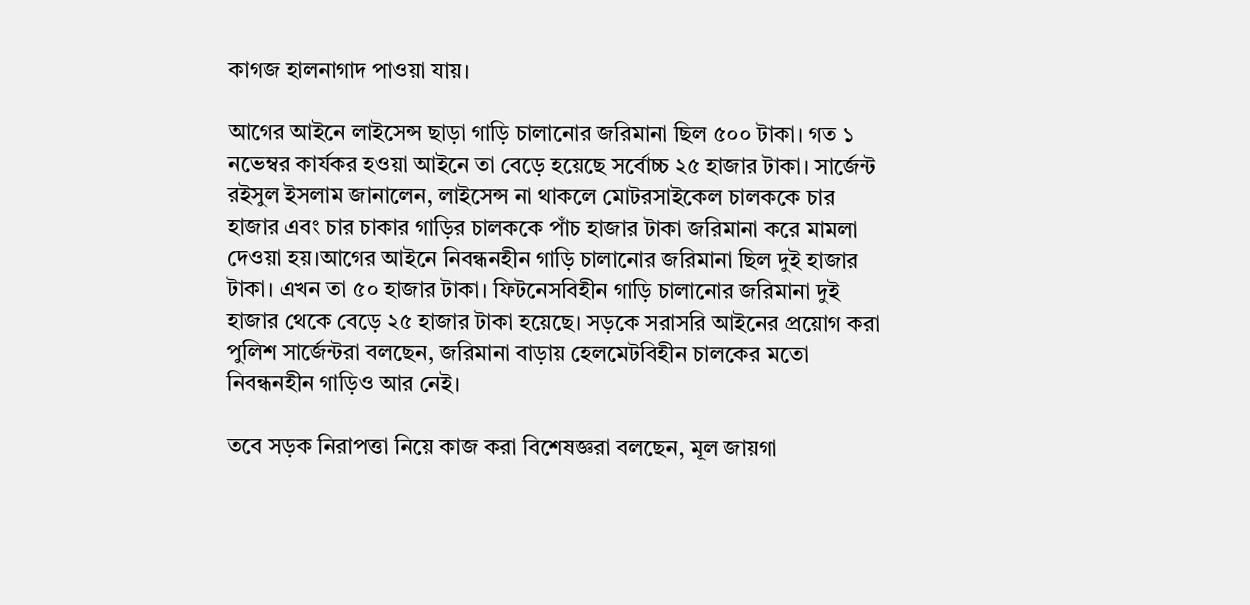কাগজ হালনাগাদ পাওয়া যায়।

আগের আইনে লাইসেন্স ছাড়া গাড়ি চালানোর জরিমানা ছিল ৫০০ টাকা। গত ১ নভেম্বর কার্যকর হওয়া আইনে তা বেড়ে হয়েছে সর্বোচ্চ ২৫ হাজার টাকা। সার্জেন্ট রইসুল ইসলাম জানালেন, লাইসেন্স না থাকলে মোটরসাইকেল চালককে চার হাজার এবং চার চাকার গাড়ির চালককে পাঁচ হাজার টাকা জরিমানা করে মামলা দেওয়া হয়।আগের আইনে নিবন্ধনহীন গাড়ি চালানোর জরিমানা ছিল দুই হাজার টাকা। এখন তা ৫০ হাজার টাকা। ফিটনেসবিহীন গাড়ি চালানোর জরিমানা দুই হাজার থেকে বেড়ে ২৫ হাজার টাকা হয়েছে। সড়কে সরাসরি আইনের প্রয়োগ করা পুলিশ সার্জেন্টরা বলছেন, জরিমানা বাড়ায় হেলমেটবিহীন চালকের মতো নিবন্ধনহীন গাড়িও আর নেই।

তবে সড়ক নিরাপত্তা নিয়ে কাজ করা বিশেষজ্ঞরা বলছেন, মূল জায়গা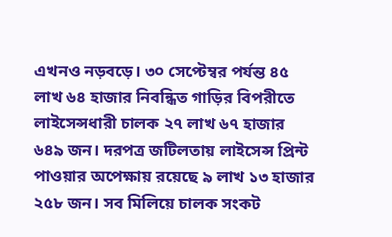এখনও নড়বড়ে। ৩০ সেপ্টেম্বর পর্যন্ত ৪৫ লাখ ৬৪ হাজার নিবন্ধিত গাড়ির বিপরীতে লাইসেন্সধারী চালক ২৭ লাখ ৬৭ হাজার ৬৪৯ জন। দরপত্র জটিলতায় লাইসেন্স প্রিন্ট পাওয়ার অপেক্ষায় রয়েছে ৯ লাখ ১৩ হাজার ২৫৮ জন। সব মিলিয়ে চালক সংকট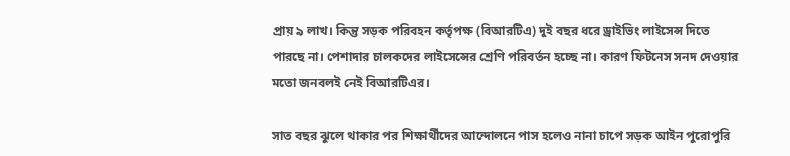প্রায় ৯ লাখ। কিন্তু সড়ক পরিবহন কর্তৃপক্ষ (বিআরটিএ) দুই বছর ধরে ড্রাইভিং লাইসেন্স দিতে পারছে না। পেশাদার চালকদের লাইসেন্সের শ্রেণি পরিবর্তন হচ্ছে না। কারণ ফিটনেস সনদ দেওয়ার মতো জনবলই নেই বিআরটিএর।

সাত বছর ঝুলে থাকার পর শিক্ষার্থীদের আন্দোলনে পাস হলেও নানা চাপে সড়ক আইন পুরোপুরি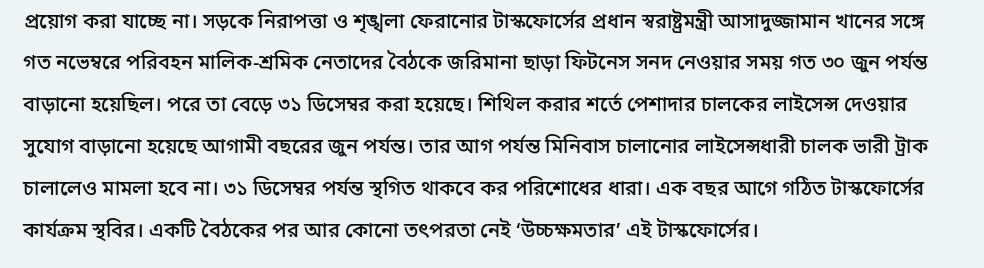প্রয়োগ করা যাচ্ছে না। সড়কে নিরাপত্তা ও শৃঙ্খলা ফেরানোর টাস্কফোর্সের প্রধান স্বরাষ্ট্রমন্ত্রী আসাদুজ্জামান খানের সঙ্গে গত নভেম্বরে পরিবহন মালিক-শ্রমিক নেতাদের বৈঠকে জরিমানা ছাড়া ফিটনেস সনদ নেওয়ার সময় গত ৩০ জুন পর্যন্ত বাড়ানো হয়েছিল। পরে তা বেড়ে ৩১ ডিসেম্বর করা হয়েছে। শিথিল করার শর্তে পেশাদার চালকের লাইসেন্স দেওয়ার সুযোগ বাড়ানো হয়েছে আগামী বছরের জুন পর্যন্ত। তার আগ পর্যন্ত মিনিবাস চালানোর লাইসেন্সধারী চালক ভারী ট্রাক চালালেও মামলা হবে না। ৩১ ডিসেম্বর পর্যন্ত স্থগিত থাকবে কর পরিশোধের ধারা। এক বছর আগে গঠিত টাস্কফোর্সের কার্যক্রম স্থবির। একটি বৈঠকের পর আর কোনো তৎপরতা নেই ‘উচ্চক্ষমতার’ এই টাস্কফোর্সের।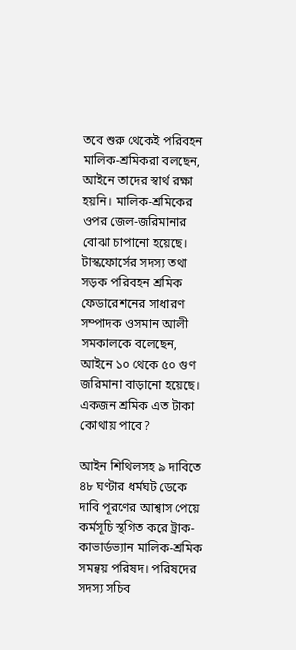তবে শুরু থেকেই পরিবহন মালিক-শ্রমিকরা বলছেন, আইনে তাদের স্বার্থ রক্ষা হয়নি। মালিক-শ্রমিকের ওপর জেল-জরিমানার বোঝা চাপানো হয়েছে। টাস্কফোর্সের সদস্য তথা সড়ক পরিবহন শ্রমিক ফেডারেশনের সাধারণ সম্পাদক ওসমান আলী সমকালকে বলেছেন, আইনে ১০ থেকে ৫০ গুণ জরিমানা বাড়ানো হয়েছে। একজন শ্রমিক এত টাকা কোথায় পাবে?

আইন শিথিলসহ ৯ দাবিতে ৪৮ ঘণ্টার ধর্মঘট ডেকে দাবি পূরণের আশ্বাস পেয়ে কর্মসূচি স্থগিত করে ট্রাক-কাভার্ডভ্যান মালিক-শ্রমিক সমন্বয় পরিষদ। পরিষদের সদস্য সচিব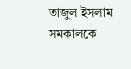তাজুল ইসলাম সমকালকে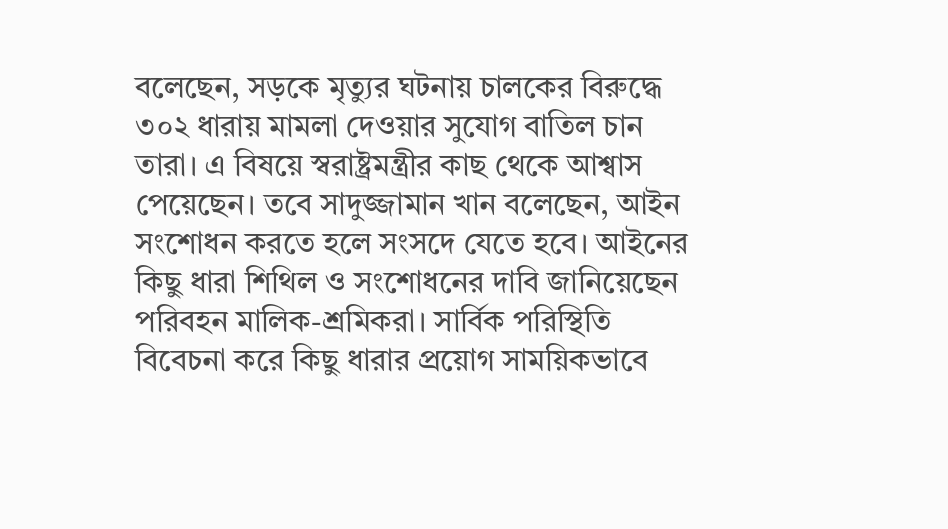বলেছেন, সড়কে মৃত্যুর ঘটনায় চালকের বিরুদ্ধে ৩০২ ধারায় মামলা দেওয়ার সুযোগ বাতিল চান তারা। এ বিষয়ে স্বরাষ্ট্রমন্ত্রীর কাছ থেকে আশ্বাস পেয়েছেন। তবে সাদুজ্জামান খান বলেছেন, আইন সংশোধন করতে হলে সংসদে যেতে হবে। আইনের কিছু ধারা শিথিল ও সংশোধনের দাবি জানিয়েছেন পরিবহন মালিক-শ্রমিকরা। সার্বিক পরিস্থিতি বিবেচনা করে কিছু ধারার প্রয়োগ সাময়িকভাবে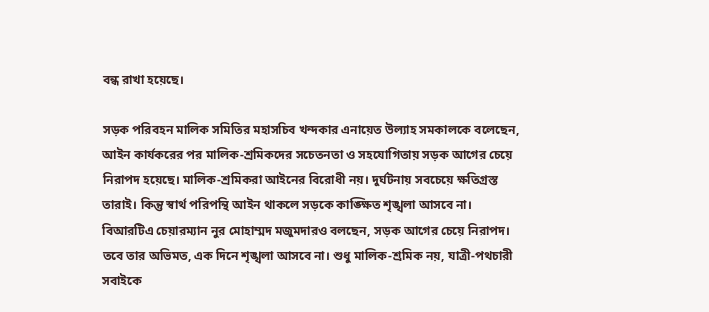বন্ধ রাখা হয়েছে।

সড়ক পরিবহন মালিক সমিতির মহাসচিব খন্দকার এনায়েত উল্যাহ সমকালকে বলেছেন, আইন কার্যকরের পর মালিক-শ্রমিকদের সচেতনতা ও সহযোগিতায় সড়ক আগের চেয়ে নিরাপদ হয়েছে। মালিক-শ্রমিকরা আইনের বিরোধী নয়। দুর্ঘটনায় সবচেয়ে ক্ষতিগ্রস্ত তারাই। কিন্তু স্বার্থ পরিপন্থি আইন থাকলে সড়কে কাঙ্ক্ষিত শৃঙ্খলা আসবে না। বিআরটিএ চেয়ারম্যান নুর মোহাম্মদ মজুমদারও বলছেন, সড়ক আগের চেয়ে নিরাপদ। তবে তার অভিমত, এক দিনে শৃঙ্খলা আসবে না। শুধু মালিক-শ্রমিক নয়, যাত্রী-পথচারী সবাইকে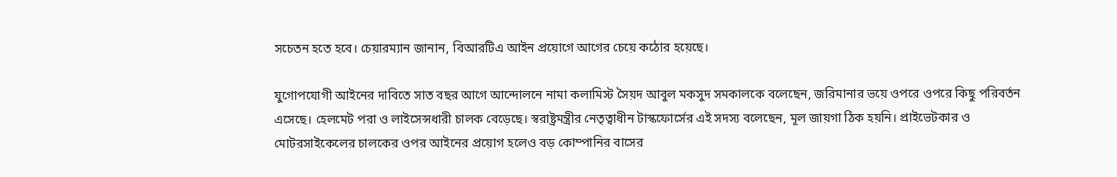সচেতন হতে হবে। চেয়ারম্যান জানান, বিআরটিএ আইন প্রয়োগে আগের চেয়ে কঠোর হয়েছে।

যুগোপযোগী আইনের দাবিতে সাত বছর আগে আন্দোলনে নামা কলামিস্ট সৈয়দ আবুল মকসুদ সমকালকে বলেছেন, জরিমানার ভয়ে ওপরে ওপরে কিছু পরিবর্তন এসেছে। হেলমেট পরা ও লাইসেন্সধারী চালক বেড়েছে। স্বরাষ্ট্রমন্ত্রীর নেতৃত্বাধীন টাস্কফোর্সের এই সদস্য বলেছেন, মূল জায়গা ঠিক হয়নি। প্রাইভেটকার ও মোটরসাইকেলের চালকের ওপর আইনের প্রয়োগ হলেও বড় কোম্পানির বাসের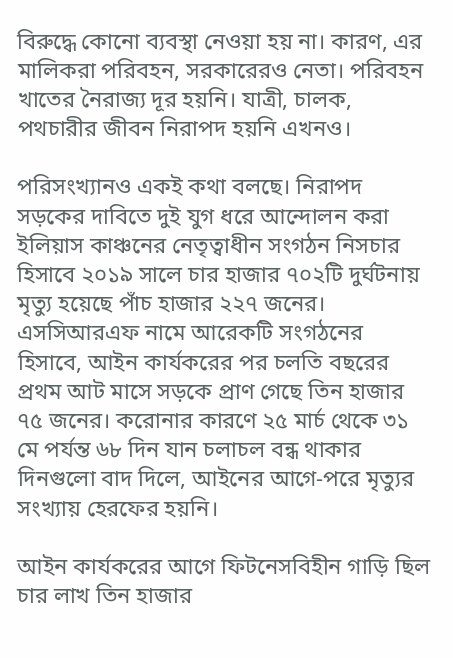বিরুদ্ধে কোনো ব্যবস্থা নেওয়া হয় না। কারণ, এর মালিকরা পরিবহন, সরকারেরও নেতা। পরিবহন খাতের নৈরাজ্য দূর হয়নি। যাত্রী, চালক, পথচারীর জীবন নিরাপদ হয়নি এখনও।

পরিসংখ্যানও একই কথা বলছে। নিরাপদ সড়কের দাবিতে দুই যুগ ধরে আন্দোলন করা ইলিয়াস কাঞ্চনের নেতৃত্বাধীন সংগঠন নিসচার হিসাবে ২০১৯ সালে চার হাজার ৭০২টি দুর্ঘটনায় মৃত্যু হয়েছে পাঁচ হাজার ২২৭ জনের। এসসিআরএফ নামে আরেকটি সংগঠনের হিসাবে, আইন কার্যকরের পর চলতি বছরের প্রথম আট মাসে সড়কে প্রাণ গেছে তিন হাজার ৭৫ জনের। করোনার কারণে ২৫ মার্চ থেকে ৩১ মে পর্যন্ত ৬৮ দিন যান চলাচল বন্ধ থাকার দিনগুলো বাদ দিলে, আইনের আগে-পরে মৃত্যুর সংখ্যায় হেরফের হয়নি।

আইন কার্যকরের আগে ফিটনেসবিহীন গাড়ি ছিল চার লাখ তিন হাজার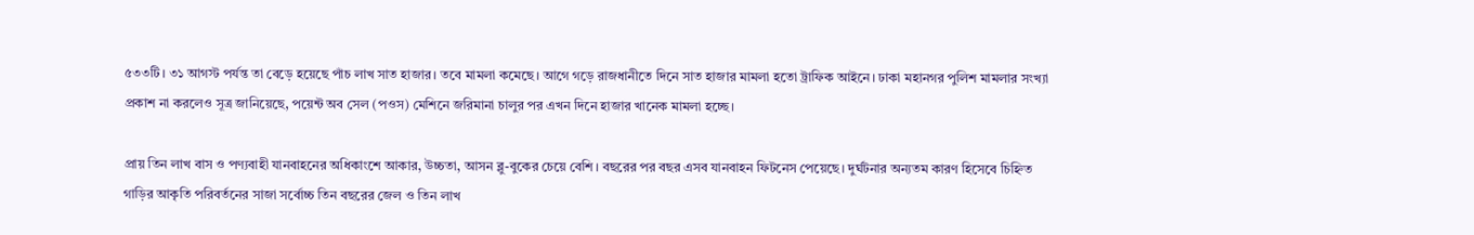৫৩৩টি। ৩১ আগস্ট পর্যন্ত তা বেড়ে হয়েছে পাঁচ লাখ সাত হাজার। তবে মামলা কমেছে। আগে গড়ে রাজধানীতে দিনে সাত হাজার মামলা হতো ট্রাফিক আইনে। ঢাকা মহানগর পুলিশ মামলার সংখ্যা প্রকাশ না করলেও সূত্র জানিয়েছে, পয়েন্ট অব সেল (পওস) মেশিনে জরিমানা চালুর পর এখন দিনে হাজার খানেক মামলা হচ্ছে।

প্রায় তিন লাখ বাস ও পণ্যবাহী যানবাহনের অধিকাংশে আকার, উচ্চতা, আসন ব্লু-বুকের চেয়ে বেশি। বছরের পর বছর এসব যানবাহন ফিটনেস পেয়েছে। দুর্ঘটনার অন্যতম কারণ হিসেবে চিহ্নিত গাড়ির আকৃতি পরিবর্তনের সাজা সর্বোচ্চ তিন বছরের জেল ও তিন লাখ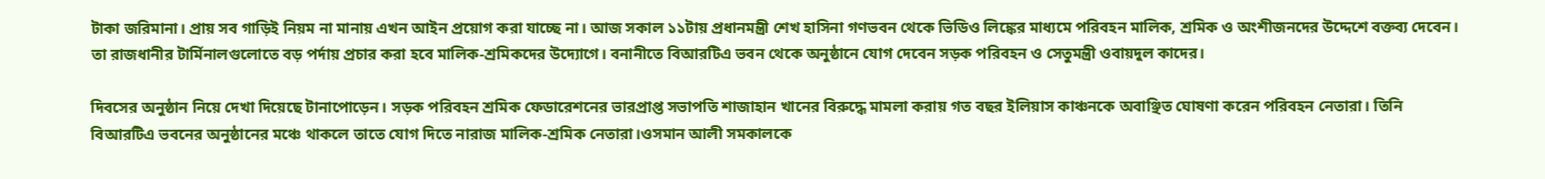টাকা জরিমানা। প্রায় সব গাড়িই নিয়ম না মানায় এখন আইন প্রয়োগ করা যাচ্ছে না। আজ সকাল ১১টায় প্রধানমন্ত্রী শেখ হাসিনা গণভবন থেকে ভিডিও লিঙ্কের মাধ্যমে পরিবহন মালিক, শ্রমিক ও অংশীজনদের উদ্দেশে বক্তব্য দেবেন। তা রাজধানীর টার্মিনালগুলোতে বড় পর্দায় প্রচার করা হবে মালিক-শ্রমিকদের উদ্যোগে। বনানীতে বিআরটিএ ভবন থেকে অনুষ্ঠানে যোগ দেবেন সড়ক পরিবহন ও সেতুমন্ত্রী ওবায়দুল কাদের।

দিবসের অনুষ্ঠান নিয়ে দেখা দিয়েছে টানাপোড়েন। সড়ক পরিবহন শ্রমিক ফেডারেশনের ভারপ্রাপ্ত সভাপতি শাজাহান খানের বিরুদ্ধে মামলা করায় গত বছর ইলিয়াস কাঞ্চনকে অবাঞ্ছিত ঘোষণা করেন পরিবহন নেতারা। তিনি বিআরটিএ ভবনের অনুষ্ঠানের মঞ্চে থাকলে তাতে যোগ দিতে নারাজ মালিক-শ্রমিক নেতারা।ওসমান আলী সমকালকে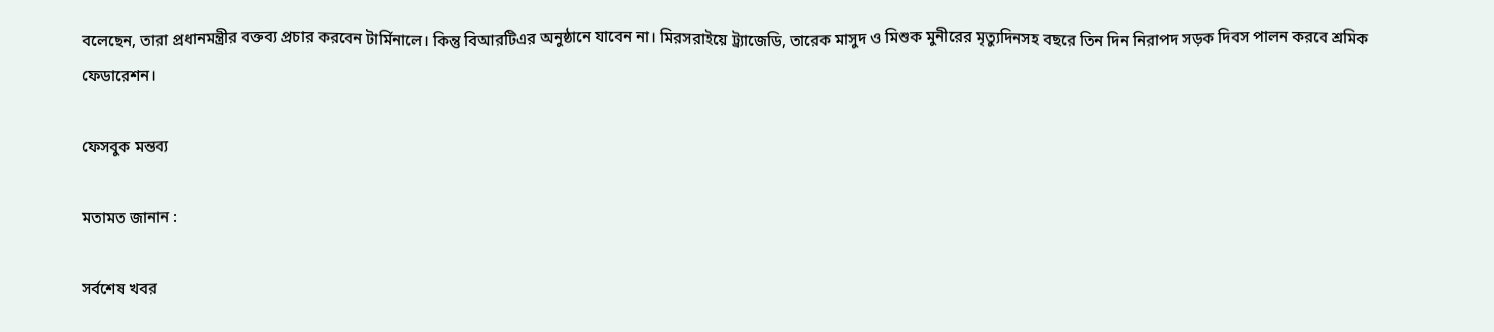বলেছেন, তারা প্রধানমন্ত্রীর বক্তব্য প্রচার করবেন টার্মিনালে। কিন্তু বিআরটিএর অনুষ্ঠানে যাবেন না। মিরসরাইয়ে ট্র্যাজেডি, তারেক মাসুদ ও মিশুক মুনীরের মৃত্যুদিনসহ বছরে তিন দিন নিরাপদ সড়ক দিবস পালন করবে শ্রমিক ফেডারেশন।

ফেসবুক মন্তব্য

মতামত জানান :

সর্বশেষ খবর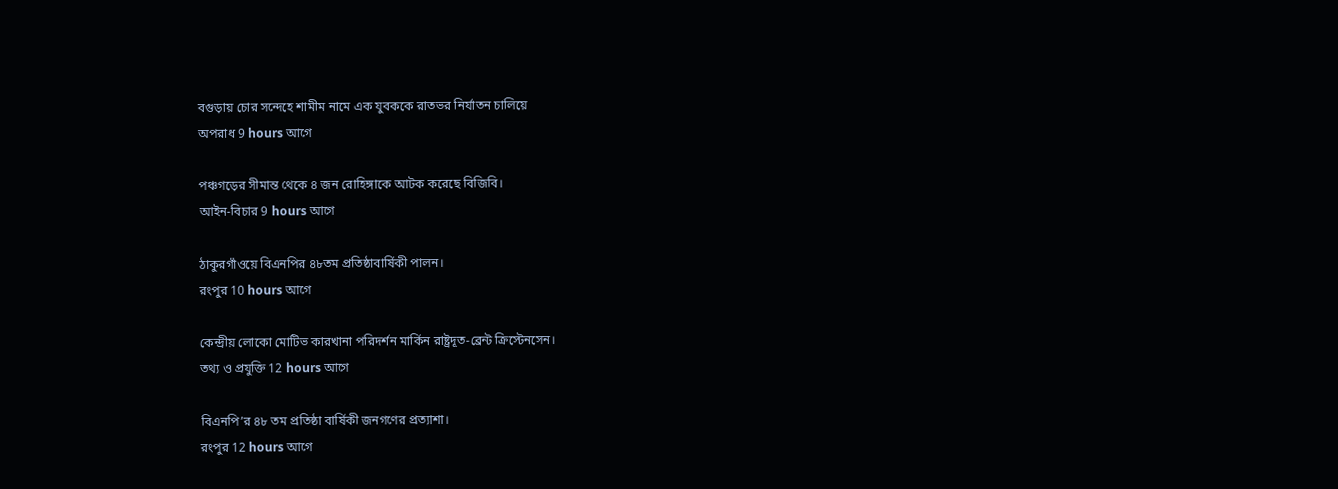বগুড়ায় চোর সন্দেহে শামীম নামে এক যুবককে রাতভর নির্যাতন চালিয়ে
অপরাধ 9 hours আগে

পঞ্চগড়ের সীমান্ত থেকে ৪ জন রোহিঙ্গাকে আটক করেছে বিজিবি।
আইন-বিচার 9 hours আগে

ঠাকুরগাঁওয়ে বিএনপির ৪৮তম প্রতিষ্ঠাবার্ষিকী পালন।
রংপুর 10 hours আগে

কেন্দ্রীয় লোকো মোটিভ কারখানা পরিদর্শন মার্কিন রাষ্ট্রদূত-ব্রেন্ট ক্রিস্টেনসেন।
তথ্য ও প্রযুক্তি 12 hours আগে

বিএনপি’র ৪৮ তম প্রতিষ্ঠা বার্ষিকী জনগণের প্রত্যাশা।
রংপুর 12 hours আগে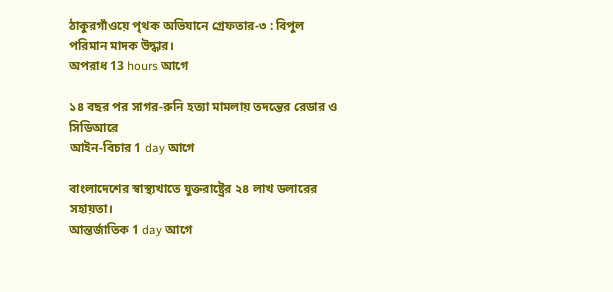ঠাকুরগাঁওয়ে পৃথক অভিযানে গ্রেফতার-৩ : বিপুল পরিমান মাদক উদ্ধার।
অপরাধ 13 hours আগে

১৪ বছর পর সাগর-রুনি হত্যা মামলায় তদন্তের রেডার ও সিডিআরে
আইন-বিচার 1 day আগে

বাংলাদেশের স্বাস্থ্যখাতে যুক্তরাষ্ট্রের ২৪ লাখ ডলারের সহায়তা।
আন্তর্জাতিক 1 day আগে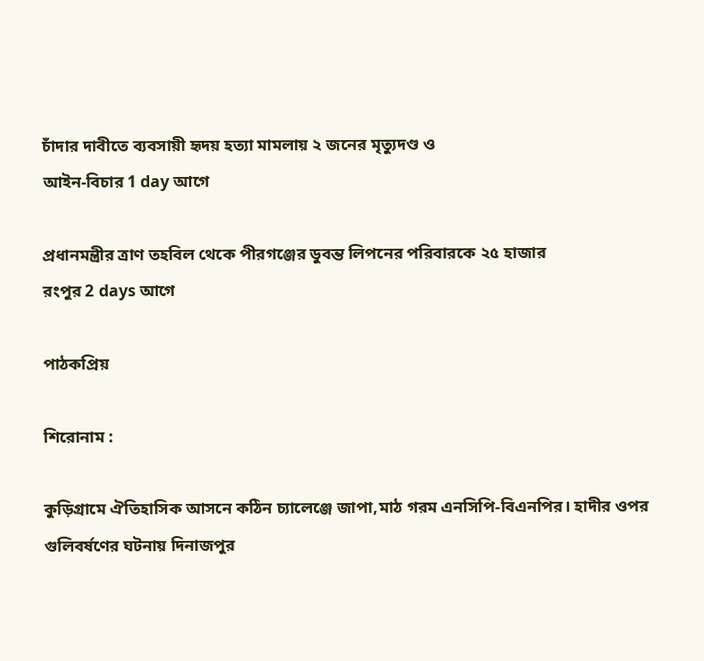চাঁদার দাবীতে ব্যবসায়ী হৃদয় হত্যা মামলায় ২ জনের মৃত্যুদণ্ড ও
আইন-বিচার 1 day আগে

প্রধানমন্ত্রীর ত্রাণ তহবিল থেকে পীরগঞ্জের ডুবন্ত লিপনের পরিবারকে ২৫ হাজার
রংপুর 2 days আগে

পাঠকপ্রিয়

শিরোনাম :

কুড়িগ্রামে ঐতিহাসিক আসনে কঠিন চ্যালেঞ্জে জাপা,মাঠ গরম এনসিপি-বিএনপির। হাদীর ওপর গুলিবর্ষণের ঘটনায় দিনাজপুর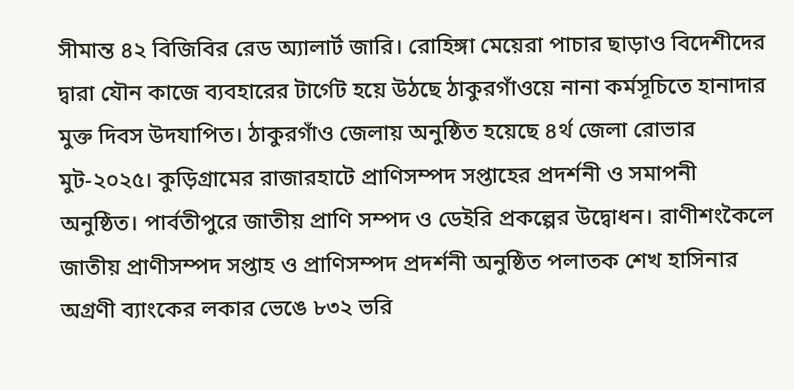সীমান্ত ৪২ বিজিবির রেড অ্যালার্ট জারি। রোহিঙ্গা মেয়েরা পাচার ছাড়াও বিদেশীদের দ্বারা যৌন কাজে ব্যবহারের টার্গেট হয়ে উঠছে ঠাকুরগাঁওয়ে নানা কর্মসূচিতে হানাদার মুক্ত দিবস উদযাপিত। ঠাকুরগাঁও জেলায় অনুষ্ঠিত হয়েছে ৪র্থ জেলা রোভার মুট-২০২৫। কুড়িগ্রামের রাজারহাটে প্রাণিসম্পদ সপ্তাহের প্রদর্শনী ও সমাপনী অনুষ্ঠিত। পার্বতীপুরে জাতীয় প্রাণি সম্পদ ও ডেইরি প্রকল্পের উদ্বোধন। রাণীশংকৈলে জাতীয় প্রাণীসম্পদ সপ্তাহ ও প্রাণিসম্পদ প্রদর্শনী অনুষ্ঠিত পলাতক শেখ হাসিনার অগ্রণী ব্যাংকের লকার ভেঙে ৮৩২ ভরি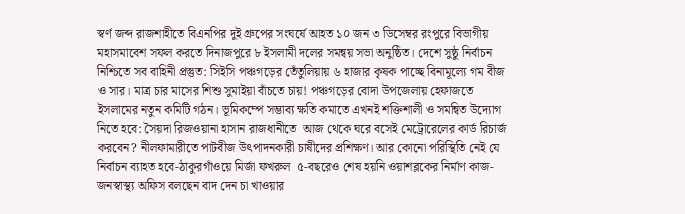স্বর্ণ জব্দ রাজশাহীতে বিএনপির দুই গ্রুপের সংঘর্ষে আহত ১০ জন ৩ ডিসেম্বর রংপুরে বিভাগীয় মহাসমাবেশ সফল করতে দিনাজপুরে ৮ ইসলামী দলের সমন্বয় সভা অনুষ্ঠিত। দেশে সুষ্ঠু নির্বাচন নিশ্চিতে সব বাহিনী প্রস্তুত: সিইসি পঞ্চগড়ের তেঁতুলিয়ায় ৬ হাজার কৃষক পাচ্ছে বিনামূল্যে গম বীজ ও সার। মাত্র চার মাসের শিশু সুমাইয়া বাঁচতে চায়! পঞ্চগড়ের বোদা উপজেলায় হেফাজতে ইসলামের নতুন কমিটি গঠন। ভূমিকম্পে সম্ভাব্য ক্ষতি কমাতে এখনই শক্তিশালী ও সমন্বিত উদ্যোগ নিতে হবে: সৈয়দা রিজওয়ানা হাসান রাজধানীতে  আজ থেকে ঘরে বসেই মেট্রোরেলের কার্ড রিচার্জ করবেন? নীলফামারীতে পাটবীজ উৎপাদনকারী চাষীদের প্রশিক্ষণ। আর কোনো পরিস্থিতি নেই যে নির্বাচন ব্যাহত হবে-ঠাকুরগাঁওয়ে মির্জা ফখরুল  ৫-বছরেও শেষ হয়নি ওয়াশব্লকের নির্মাণ কাজ-জনস্বাস্থ্য অফিস বলছেন বাদ দেন চা খাওয়ার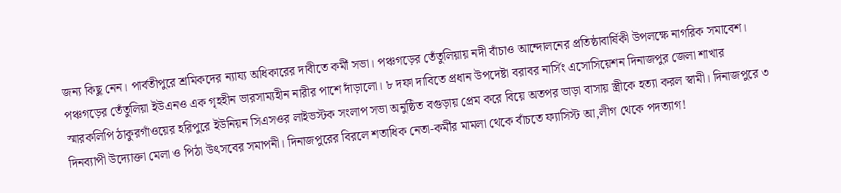জন্য কিছু নেন। পার্বতীপুরে শ্রমিকদের ন্যায্য অধিকারের দাবীতে কর্মী সভা। পঞ্চগড়ের তেঁতুলিয়ায় নদী বাঁচাও আন্দোলনের প্রতিষ্ঠাবার্ষিকী উপলক্ষে নাগরিক সমাবেশ। পঞ্চগড়ের তেঁতুলিয়া ইউএনও এক গৃহহীন ভারসাম্যহীন নারীর পাশে দাঁড়ালো। ৮ দফা দাবিতে প্রধান উপদেষ্টা বরাবর নার্সিং এসোসিয়েশন দিনাজপুর জেলা শাখার স্মারকলিপি ঠাকুরগাঁওয়ের হরিপুরে ইউনিয়ন সিএসওর লাইভস্টক সংলাপ সভা অনুষ্ঠিত বগুড়ায় প্রেম করে বিয়ে অতপর ভাড়া বাসায় স্ত্রীকে হত্যা করল স্বামী। দিনাজপুরে ৩ দিনব্যাপী উদ্যোক্তা মেলা ও পিঠা উৎসবের সমাপনী। দিনাজপুরের বিরলে শতাধিক নেতা-কর্মীর মামলা থেকে বাঁচতে ফ্যাসিস্ট আ,লীগ থেকে পদত্যাগ!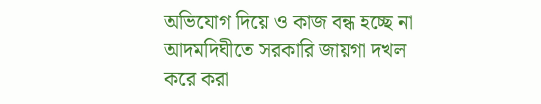অভিযোগ দিয়ে ও কাজ বন্ধ হচ্ছে না আদমদিঘীতে সরকারি জায়গা দখল করে করা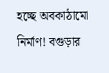হচ্ছে অবকাঠামো নির্মাণ! বগুড়ার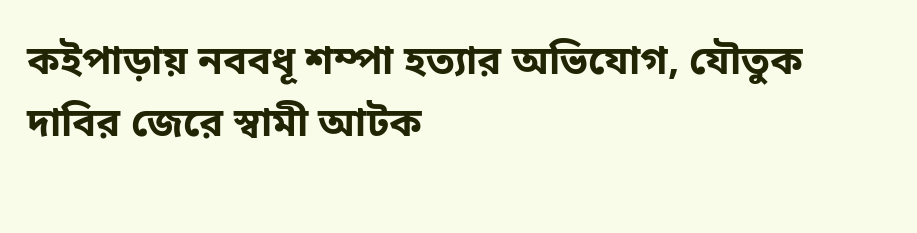কইপাড়ায় নববধূ শম্পা হত্যার অভিযোগ, যৌতুক দাবির জেরে স্বামী আটক